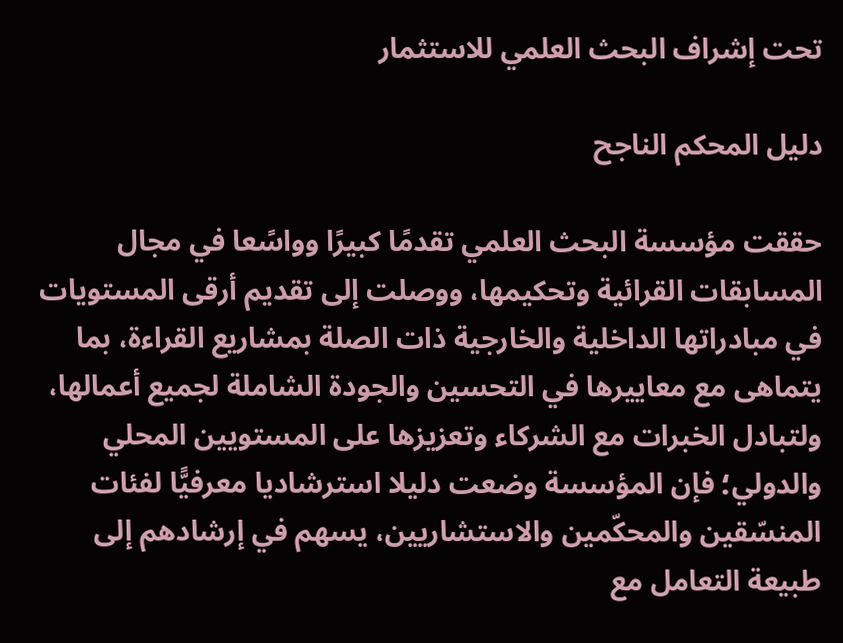تحت إشراف البحث العلمي للاستثمار

دليل المحكم الناجح

حققت مؤسسة البحث العلمي تقدمًا كبيرًا وواسًعا في مجال المسابقات القرائية وتحكيمها، ووصلت إلى تقديم أرقى المستويات في مبادراتها الداخلية والخارجية ذات الصلة بمشاريع القراءة، بما يتماهى مع معاييرها في التحسين والجودة الشاملة لجميع أعمالها، ولتبادل الخبرات مع الشركاء وتعزيزها على المستويين المحلي والدولي؛ فإن المؤسسة وضعت دليلا استرشاديا معرفيًّا لفئات المنسّقين والمحكّمين والاستشاريين، يسهم في إرشادهم إلى طبيعة التعامل مع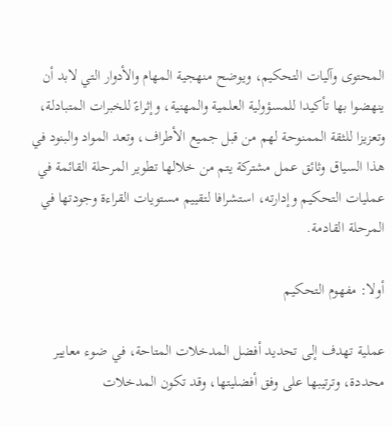المحتوى وآليات التحكيم، ويوضح منهجية المهام والأدوار التي لابد أن ينهضوا بها تأكيدا للمسؤولية العلمية والمهنية، وإثراءً للخبرات المتبادلة، وتعزيزا للثقة الممنوحة لهم من قبل جميع الأطراف، وتعد المواد والبنود في هذا السياق وثائق عمل مشتركة يتم من خلالها تطوير المرحلة القائمة في عمليات التحكيم وإدارته، استشرافا لتقييم مستويات القراءة وجودتها في المرحلة القادمة.

أولا: مفهوم التحكيم

عملية تهدف إلى تحديد أفضل المدخلات المتاحة، في ضوء معايير محددة، وترتيبها على وفق أفضليتها، وقد تكون المدخلات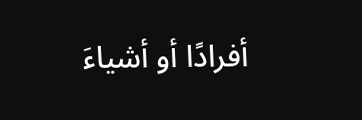أفرادًا أو أشياءَ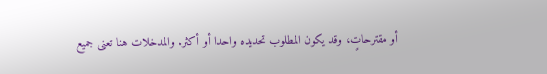أو مقترحاتٍ، وقد يكون المطلوب تحديده واحدا أو أكثر. والمدخلات هنا تعنى جميع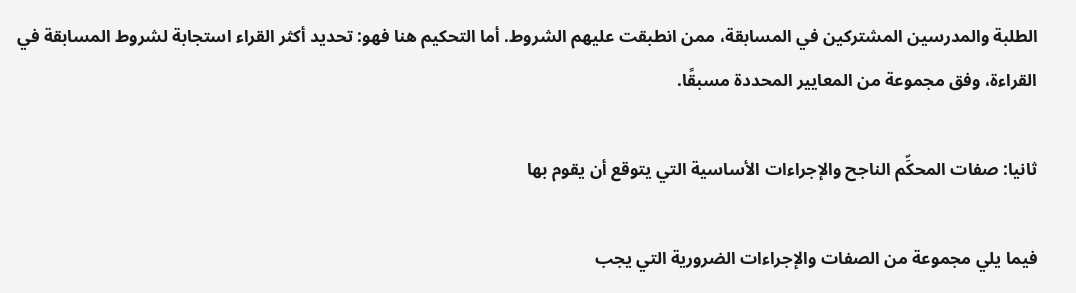الطلبة والمدرسين المشتركين في المسابقة، ممن انطبقت عليهم الشروط. أما التحكيم هنا فهو: تحديد أكثر القراء استجابة لشروط المسابقة في القراءة، وفق مجموعة من المعايير المحددة مسبقًا.

ثانيا: صفات المحكِّم الناجح والإجراءات الأساسية التي يتوقع أن يقوم بها

فيما يلي مجموعة من الصفات والإجراءات الضرورية التي يجب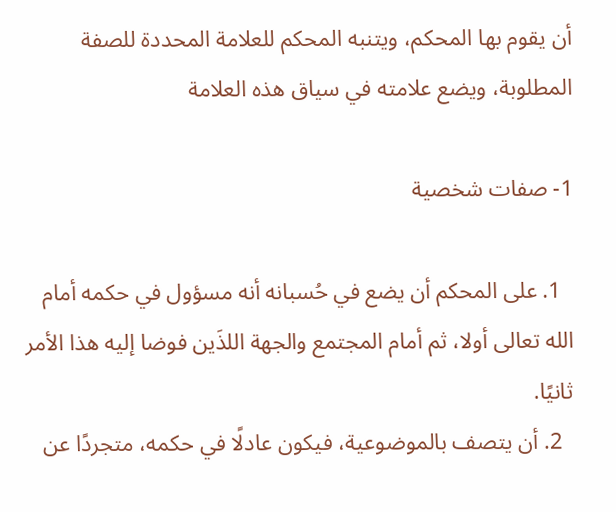أن يقوم بها المحكم، ويتنبه المحكم للعلامة المحددة للصفة المطلوبة، ويضع علامته في سياق هذه العلامة

1- صفات شخصية

  1. على المحكم أن يضع في حُسبانه أنه مسؤول في حكمه أمام الله تعالى أولا، ثم أمام المجتمع والجهة اللذَين فوضا إليه هذا الأمر ثانيًا.
  2. أن يتصف بالموضوعية، فيكون عادلًا في حكمه، متجردًا عن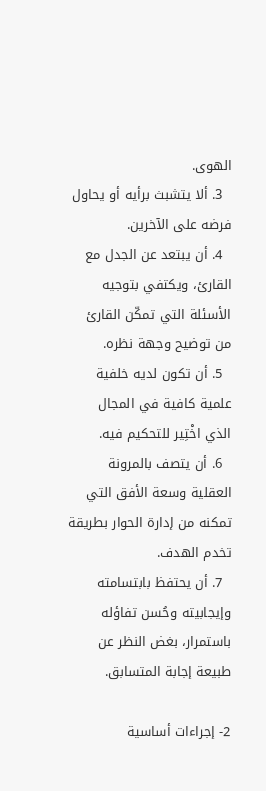الهوى.
  3. ألا يتشبث برأيه أو يحاول فرضه على الآخرين.
  4. أن يبتعد عن الجدل مع القارئ، ويكتفي بتوجيه الأسئلة التي تمكّن القارئ من توضيح وجهة نظره.
  5. أن تكون لديه خلفية علمية كافية في المجال الذي اخْتِير للتحكيم فيه.
  6. أن يتصف بالمرونة العقلية وسعة الأفق التي تمكنه من إدارة الحوار بطريقة تخدم الهدف.
  7. أن يحتفظ بابتسامته وإيجابيته وحُسن تفاؤله باستمرار، بغض النظر عن طبيعة إجابة المتسابق.

2- إجراءات أساسية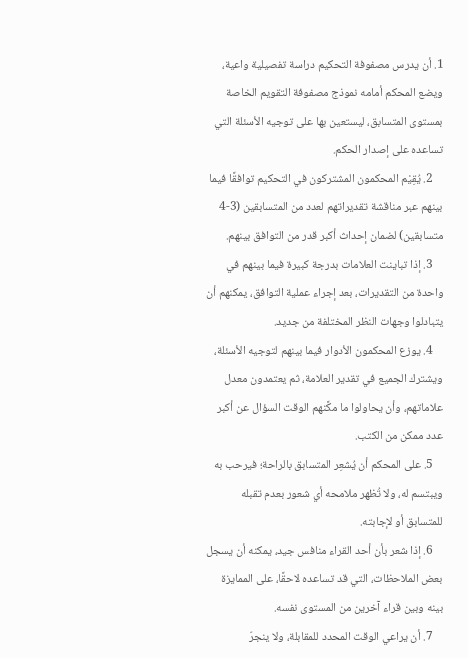1. أن يدرس مصفوفة التحكيم دراسة تفصيلية واعية، ويضع المحكم أمامه نموذج مصفوفة التقويم الخاصة بمستوى المتسابق، ليستعين بها على توجيه الأسئلة التي تساعده على إصدار الحكم.
    2. يُقِيْم المحكمون المشتركون في التحكيم توافقًا فيما بينهم عبر مناقشة تقديراتهم لعدد من المتسابقين (3-4 متسابقين) لضمان إحداث أكبر قدر من التوافق بينهم.
    3. إذا تباينت العلامات بدرجة كبيرة فيما بينهم في واحدة من التقديرات، بعد إجراء عملية التوافق، يمكنهم أن يتبادلوا وجهات النظر المختلفة من جديد.
    4. يوزع المحكمون الأدوار فيما بينهم لتوجيه الأسئلة، ويشترك الجميع في تقدير العلامة، ثم يعتمدون معدل علاماتهم، وأن يحاولوا ما مكَّنهم الوقت السؤال عن أكبر عدد ممكن من الكتب.
    5. على المحكم أن يُشعِر المتسابق بالراحة؛ فيرحب به ويبتسم له، ولا تُظهر ملامحه أي شعور بعدم تقبله للمتسابق أو لإجابته.
    6. إذا شعر بأن أحد القراء منافس جيد، يمكنه أن يسجل بعض الملاحظات، التي قد تساعده لاحقًا، على الممايزة بينه وبين قراء آخرين من المستوى نفسه.
    7. أن يراعي الوقت المحدد للمقابلة، ولا ينجرّ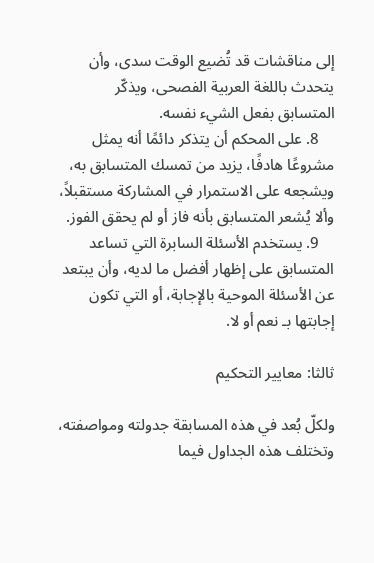إلى مناقشات قد تُضيع الوقت سدى، وأن يتحدث باللغة العربية الفصحى، ويذكّر المتسابق بفعل الشيء نفسه.
    8. على المحكم أن يتذكر دائمًا أنه يمثل مشروعًا هادفًا، يزيد من تمسك المتسابق به، ويشجعه على الاستمرار في المشاركة مستقبلاً، وألا يُشعر المتسابق بأنه فاز أو لم يحقق الفوز.
    9. يستخدم الأسئلة السابرة التي تساعد المتسابق على إظهار أفضل ما لديه، وأن يبتعد عن الأسئلة الموحية بالإجابة، أو التي تكون إجابتها بـ نعم أو لا.

ثالثا: معايير التحكيم

ولكلّ بُعد في هذه المسابقة جدولته ومواصفته، وتختلف هذه الجداول فيما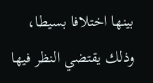بينها اختلافا بسيطا، وذلك يقتضي النظر فيها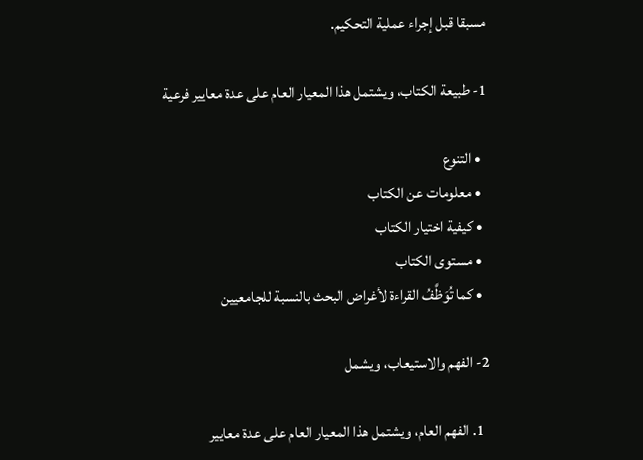مسبقا قبل إجراء عملية التحكيم.

1- طبيعة الكتاب، ويشتمل هذا المعيار العام على عدة معايير فرعية

  • التنوع
  • معلومات عن الكتاب
  • كيفية اختيار الكتاب
  • مستوى الكتاب
  • كما تُوَظَّفُ القراءة لأغراض البحث بالنسبة للجامعيين

2- الفهم والاستيعاب، ويشمل

  1. الفهم العام، ويشتمل هذا المعيار العام على عدة معايير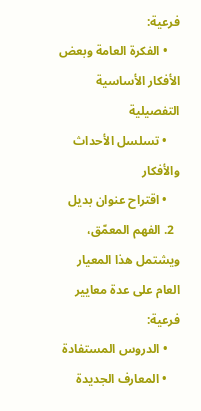فرعية:
    • الفكرة العامة وبعض الأفكار الأساسية التفصيلية
    • تسلسل الأحداث والأفكار
    • اقتراح عنوان بديل
  2. الفهم المعمّق، ويشتمل هذا المعيار العام على عدة معايير فرعية:
    • الدروس المستفادة
    • المعارف الجديدة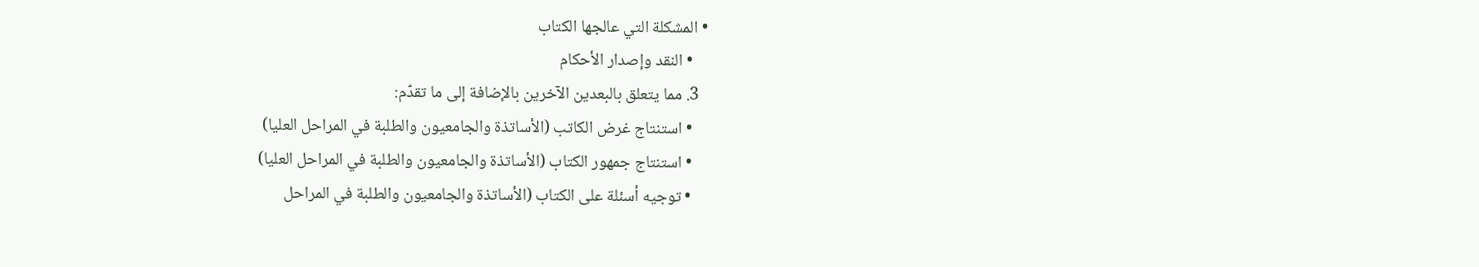• المشكلة التي عالجها الكتاب
    • النقد وإصدار الأحكام
  3. مما يتعلق بالبعدين الآخرين بالإضافة إلى ما تقدّم:
    • استنتاج غرض الكاتب (الأساتذة والجامعيون والطلبة في المراحل العليا)
    • استنتاج جمهور الكتاب (الأساتذة والجامعيون والطلبة في المراحل العليا)
    • توجيه أسئلة على الكتاب (الأساتذة والجامعيون والطلبة في المراحل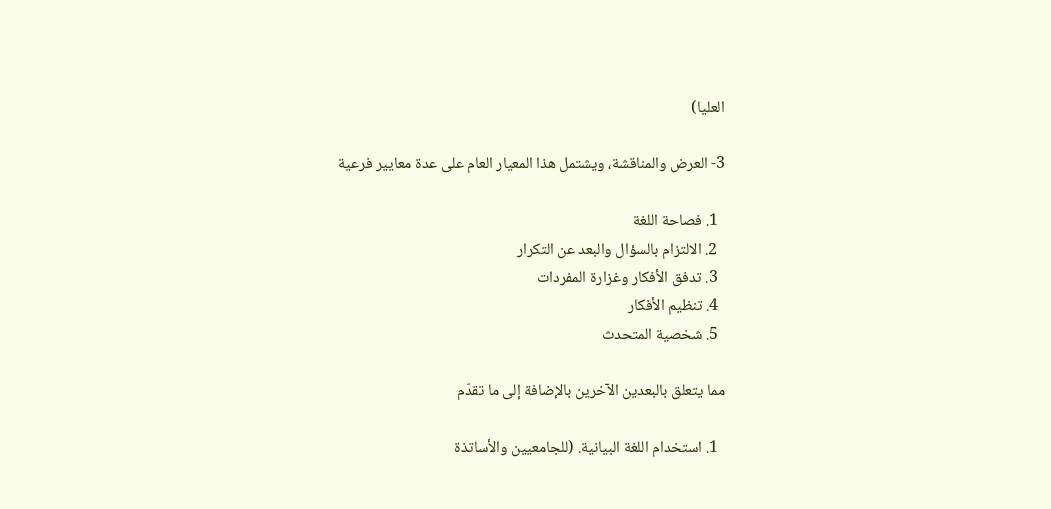العليا)

3- العرض والمناقشة، ويشتمل هذا المعيار العام على عدة معايير فرعية

  1. فصاحة اللغة
  2. الالتزام بالسؤال والبعد عن التكرار
  3. تدفق الأفكار وغزارة المفردات
  4. تنظيم الأفكار
  5. شخصية المتحدث

مما يتعلق بالبعدين الآخرين بالإضافة إلى ما تقدّم

  1. استخدام اللغة البيانية. (للجامعيين والأساتذة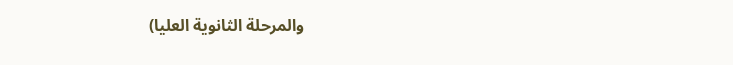والمرحلة الثانوية العليا)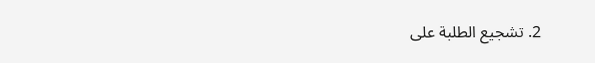2. تشجيع الطلبة على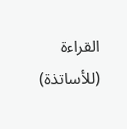القراءة (للأساتذة)